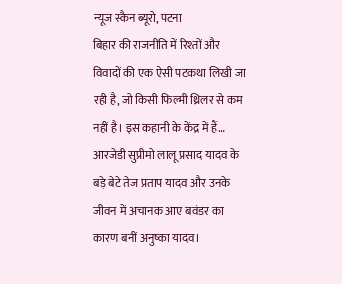न्यूज स्कैन ब्यूरो, पटना
बिहार की राजनीति में रिश्तों और विवादों की एक ऐसी पटकथा लिखी जा रही है, जो किसी फिल्मी थ्रिलर से कम नहीं है। इस कहानी के केंद्र में हैं… आरजेडी सुप्रीमो लालू प्रसाद यादव के बड़े बेटे तेज प्रताप यादव और उनके जीवन में अचानक आए बवंडर का कारण बनीं अनुष्का यादव।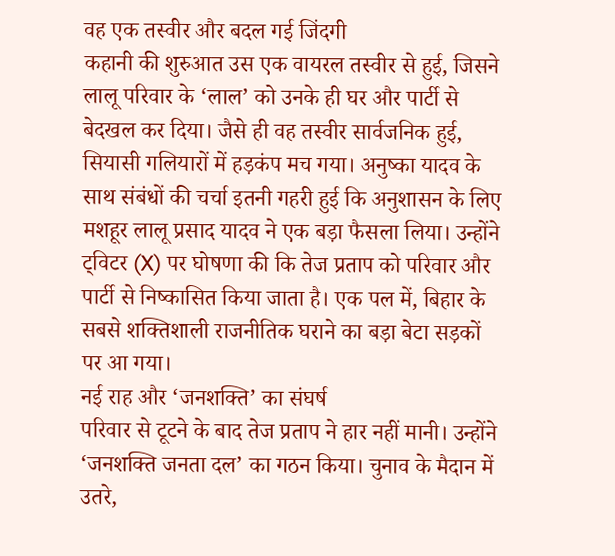वह एक तस्वीर और बदल गई जिंदगी
कहानी की शुरुआत उस एक वायरल तस्वीर से हुई, जिसने लालू परिवार के ‘लाल’ को उनके ही घर और पार्टी से बेदखल कर दिया। जैसे ही वह तस्वीर सार्वजनिक हुई, सियासी गलियारों में हड़कंप मच गया। अनुष्का यादव के साथ संबंधों की चर्चा इतनी गहरी हुई कि अनुशासन के लिए मशहूर लालू प्रसाद यादव ने एक बड़ा फैसला लिया। उन्होंने ट्विटर (X) पर घोषणा की कि तेज प्रताप को परिवार और पार्टी से निष्कासित किया जाता है। एक पल में, बिहार के सबसे शक्तिशाली राजनीतिक घराने का बड़ा बेटा सड़कों पर आ गया।
नई राह और ‘जनशक्ति’ का संघर्ष
परिवार से टूटने के बाद तेज प्रताप ने हार नहीं मानी। उन्होंने ‘जनशक्ति जनता दल’ का गठन किया। चुनाव के मैदान में उतरे,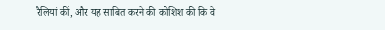रैलियां कीं, और यह साबित करने की कोशिश की कि वे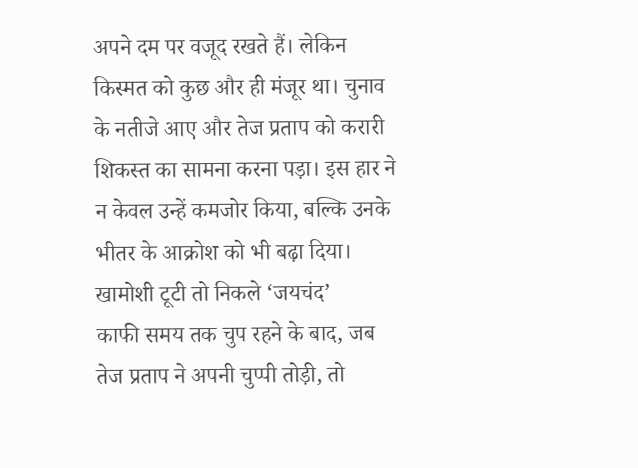अपने दम पर वजूद रखते हैं। लेकिन किस्मत को कुछ और ही मंजूर था। चुनाव के नतीजे आए और तेज प्रताप को करारी शिकस्त का सामना करना पड़ा। इस हार ने न केवल उन्हें कमजोर किया, बल्कि उनके भीतर के आक्रोश को भी बढ़ा दिया।
खामोशी टूटी तो निकले ‘जयचंद’
काफी समय तक चुप रहने के बाद, जब तेज प्रताप ने अपनी चुप्पी तोड़ी, तो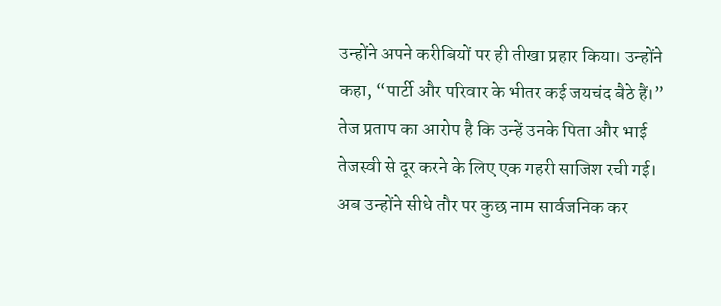उन्होंने अपने करीबियों पर ही तीखा प्रहार किया। उन्होंने कहा, “पार्टी और परिवार के भीतर कई जयचंद बैठे हैं।” तेज प्रताप का आरोप है कि उन्हें उनके पिता और भाई तेजस्वी से दूर करने के लिए एक गहरी साजिश रची गई। अब उन्होंने सीधे तौर पर कुछ नाम सार्वजनिक कर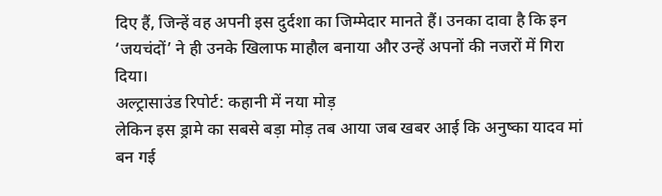दिए हैं, जिन्हें वह अपनी इस दुर्दशा का जिम्मेदार मानते हैं। उनका दावा है कि इन ‘जयचंदों’ ने ही उनके खिलाफ माहौल बनाया और उन्हें अपनों की नजरों में गिरा दिया।
अल्ट्रासाउंड रिपोर्ट: कहानी में नया मोड़
लेकिन इस ड्रामे का सबसे बड़ा मोड़ तब आया जब खबर आई कि अनुष्का यादव मां बन गई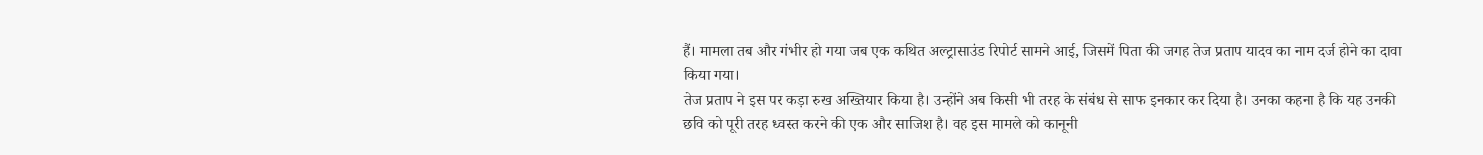हैं। मामला तब और गंभीर हो गया जब एक कथित अल्ट्रासाउंड रिपोर्ट सामने आई, जिसमें पिता की जगह तेज प्रताप यादव का नाम दर्ज होने का दावा किया गया।
तेज प्रताप ने इस पर कड़ा रुख अख्तियार किया है। उन्होंने अब किसी भी तरह के संबंध से साफ इनकार कर दिया है। उनका कहना है कि यह उनकी छवि को पूरी तरह ध्वस्त करने की एक और साजिश है। वह इस मामले को कानूनी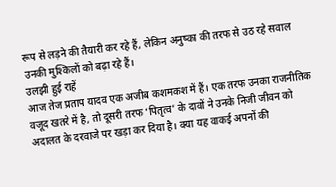रूप से लड़ने की तैयारी कर रहे हैं, लेकिन अनुष्का की तरफ से उठ रहे सवाल उनकी मुश्किलों को बढ़ा रहे हैं।
उलझी हुई राहें
आज तेज प्रताप यादव एक अजीब कशमकश में हैं। एक तरफ उनका राजनीतिक वजूद खतरे में है, तो दूसरी तरफ ‘पितृत्व’ के दावों ने उनके निजी जीवन को अदालत के दरवाजे पर खड़ा कर दिया है। क्या यह वाकई अपनों की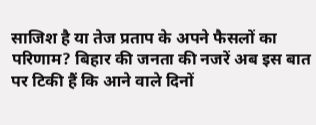साजिश है या तेज प्रताप के अपने फैसलों का परिणाम? बिहार की जनता की नजरें अब इस बात पर टिकी हैं कि आने वाले दिनों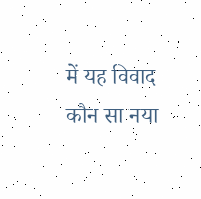में यह विवाद कौन सा नया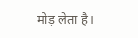मोड़ लेता है।